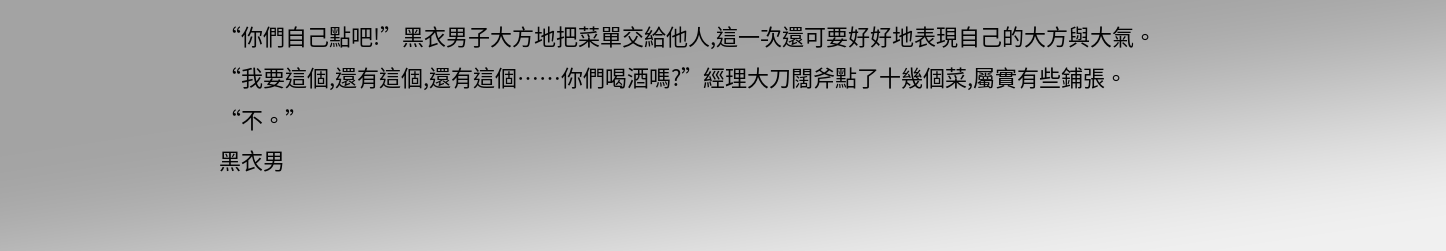“你們自己點吧!”黑衣男子大方地把菜單交給他人,這一次還可要好好地表現自己的大方與大氣。
“我要這個,還有這個,還有這個……你們喝酒嗎?”經理大刀闊斧點了十幾個菜,屬實有些鋪張。
“不。”
黑衣男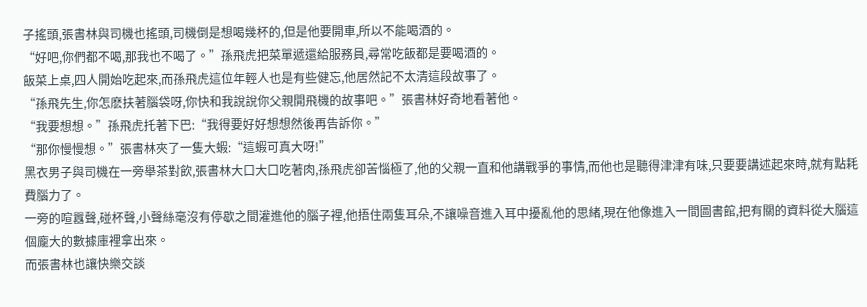子搖頭,張書林與司機也搖頭,司機倒是想喝幾杯的,但是他要開車,所以不能喝酒的。
“好吧,你們都不喝,那我也不喝了。”孫飛虎把菜單遞還給服務員,尋常吃飯都是要喝酒的。
飯菜上桌,四人開始吃起來,而孫飛虎這位年輕人也是有些健忘,他居然記不太清這段故事了。
“孫飛先生,你怎麽扶著腦袋呀,你快和我說說你父親開飛機的故事吧。”張書林好奇地看著他。
“我要想想。”孫飛虎托著下巴:“我得要好好想想然後再告訴你。”
“那你慢慢想。”張書林夾了一隻大蝦:“這蝦可真大呀!”
黑衣男子與司機在一旁舉茶對飲,張書林大口大口吃著肉,孫飛虎卻苦惱極了,他的父親一直和他講戰爭的事情,而他也是聽得津津有味,只要要講述起來時,就有點耗費腦力了。
一旁的喧囂聲,碰杯聲,小聲絲毫沒有停歇之間灌進他的腦子裡,他捂住兩隻耳朵,不讓噪音進入耳中擾亂他的思緒,現在他像進入一間圖書館,把有關的資料從大腦這個龐大的數據庫裡拿出來。
而張書林也讓快樂交談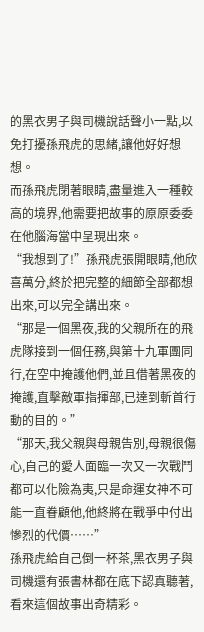的黑衣男子與司機說話聲小一點,以免打擾孫飛虎的思緒,讓他好好想想。
而孫飛虎閉著眼睛,盡量進入一種較高的境界,他需要把故事的原原委委在他腦海當中呈現出來。
“我想到了!”孫飛虎張開眼睛,他欣喜萬分,終於把完整的細節全部都想出來,可以完全講出來。
“那是一個黑夜,我的父親所在的飛虎隊接到一個任務,與第十九軍團同行,在空中掩護他們,並且借著黑夜的掩護,直擊敵軍指揮部,已達到斬首行動的目的。”
“那天,我父親與母親告別,母親很傷心,自己的愛人面臨一次又一次戰鬥都可以化險為夷,只是命運女神不可能一直眷顧他,他終將在戰爭中付出慘烈的代價……”
孫飛虎給自己倒一杯茶,黑衣男子與司機還有張書林都在底下認真聽著,看來這個故事出奇精彩。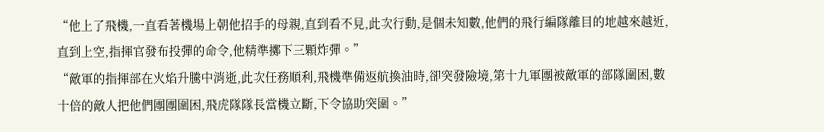“他上了飛機,一直看著機場上朝他招手的母親,直到看不見,此次行動,是個未知數,他們的飛行編隊離目的地越來越近,直到上空,指揮官發布投彈的命令,他精準擲下三顆炸彈。”
“敵軍的指揮部在火焰升騰中消逝,此次任務順利,飛機準備返航換油時,卻突發險境,第十九軍團被敵軍的部隊圍困,數十倍的敵人把他們團團圍困,飛虎隊隊長當機立斷,下令協助突圍。”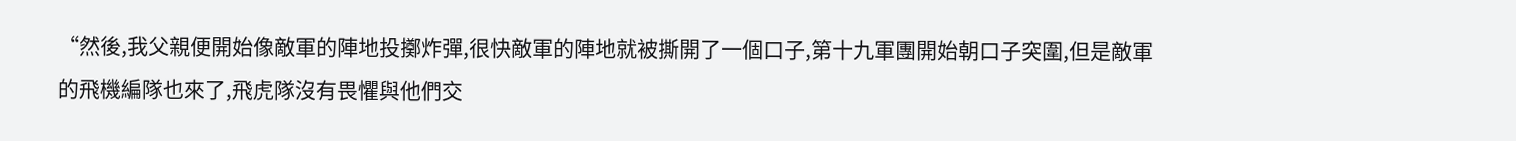“然後,我父親便開始像敵軍的陣地投擲炸彈,很快敵軍的陣地就被撕開了一個口子,第十九軍團開始朝口子突圍,但是敵軍的飛機編隊也來了,飛虎隊沒有畏懼與他們交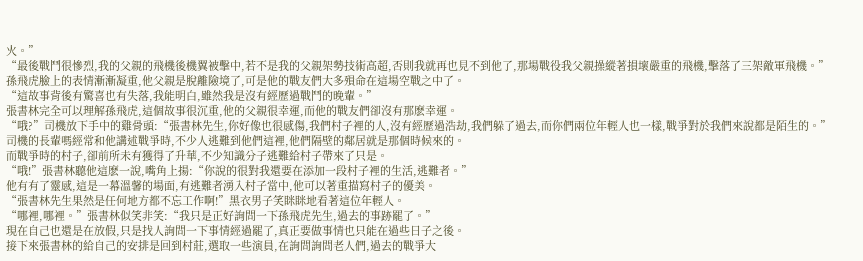火。”
“最後戰鬥很慘烈,我的父親的飛機後機翼被擊中,若不是我的父親架勢技術高超,否則我就再也見不到他了,那場戰役我父親操縱著損壞嚴重的飛機,擊落了三架敵軍飛機。”
孫飛虎臉上的表情漸漸凝重,他父親是脫離險境了,可是他的戰友們大多殞命在這場空戰之中了。
“這故事背後有驚喜也有失落,我能明白,雖然我是沒有經歷過戰鬥的晚輩。”
張書林完全可以理解孫飛虎,這個故事很沉重,他的父親很幸運,而他的戰友們卻沒有那麽幸運。
“哦?”司機放下手中的雞骨頭:“張書林先生,你好像也很感傷,我們村子裡的人,沒有經歷過浩劫,我們躲了過去,而你們兩位年輕人也一樣,戰爭對於我們來說都是陌生的。”
司機的長輩嗎經常和他講述戰爭時,不少人逃難到他們這裡,他們隔壁的鄰居就是那個時候來的。
而戰爭時的村子,卻前所未有獲得了升華,不少知識分子逃難給村子帶來了只是。
“哦!”張書林聽他這麽一說,嘴角上揚:“你說的很對我還要在添加一段村子裡的生活,逃難者。”
他有有了靈感,這是一幕溫馨的場面,有逃難者湧入村子當中,他可以著重描寫村子的優美。
“張書林先生果然是任何地方都不忘工作啊!”黑衣男子笑眯眯地看著這位年輕人。
“哪裡,哪裡。”張書林似笑非笑:“我只是正好詢問一下孫飛虎先生,過去的事跡罷了。”
現在自己也還是在放假,只是找人詢問一下事情經過罷了,真正要做事情也只能在過些日子之後。
接下來張書林的給自己的安排是回到村莊,選取一些演員,在詢問詢問老人們,過去的戰爭大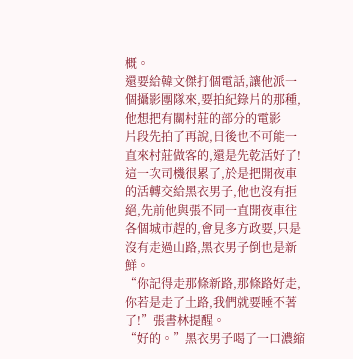概。
還要給韓文傑打個電話,讓他派一個攝影團隊來,要拍紀錄片的那種,他想把有關村莊的部分的電影
片段先拍了再說,日後也不可能一直來村莊做客的,還是先乾活好了!
這一次司機很累了,於是把開夜車的活轉交給黑衣男子,他也沒有拒絕,先前他與張不同一直開夜車往各個城市趕的,會見多方政要,只是沒有走過山路,黑衣男子倒也是新鮮。
“你記得走那條新路,那條路好走,你若是走了土路,我們就要睡不著了!”張書林提醒。
“好的。”黑衣男子喝了一口濃縮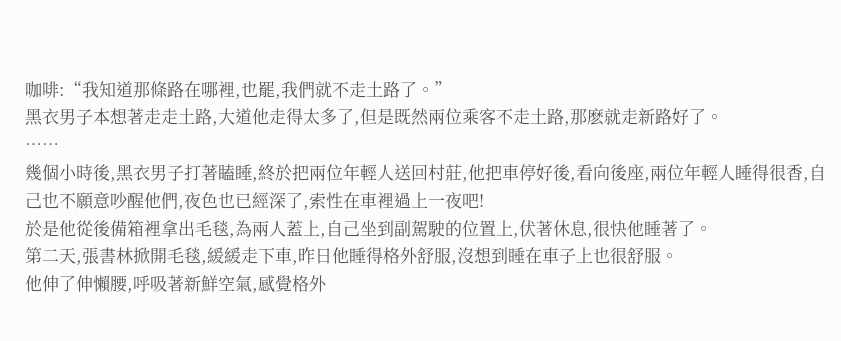咖啡:“我知道那條路在哪裡,也罷,我們就不走土路了。”
黑衣男子本想著走走土路,大道他走得太多了,但是既然兩位乘客不走土路,那麽就走新路好了。
……
幾個小時後,黑衣男子打著瞌睡,終於把兩位年輕人送回村莊,他把車停好後,看向後座,兩位年輕人睡得很香,自己也不願意吵醒他們,夜色也已經深了,索性在車裡過上一夜吧!
於是他從後備箱裡拿出毛毯,為兩人蓋上,自己坐到副駕駛的位置上,伏著休息,很快他睡著了。
第二天,張書林掀開毛毯,緩緩走下車,昨日他睡得格外舒服,沒想到睡在車子上也很舒服。
他伸了伸懶腰,呼吸著新鮮空氣,感覺格外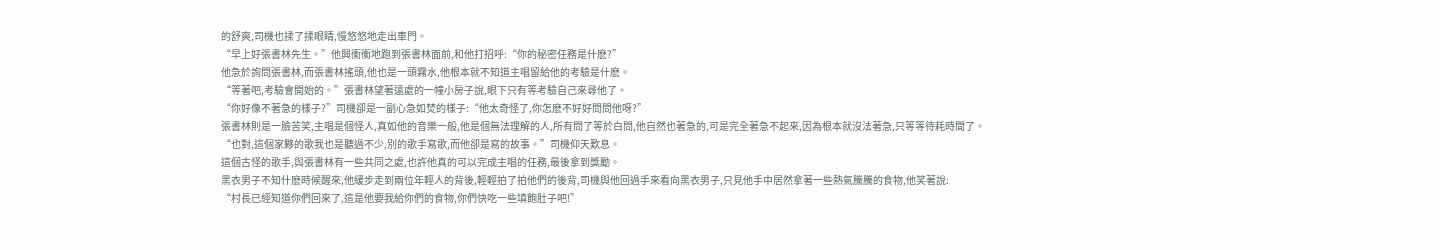的舒爽,司機也揉了揉眼睛,慢悠悠地走出車門。
“早上好張書林先生。”他興衝衝地跑到張書林面前,和他打招呼:“你的秘密任務是什麽?”
他急於詢問張書林,而張書林搖頭,他也是一頭霧水,他根本就不知道主唱留給他的考驗是什麽。
“等著吧,考驗會開始的。”張書林望著遠處的一幢小房子說,眼下只有等考驗自己來尋他了。
“你好像不著急的樣子?”司機卻是一副心急如焚的樣子:“他太奇怪了,你怎麽不好好問問他呀?”
張書林則是一臉苦笑,主唱是個怪人,真如他的音樂一般,他是個無法理解的人,所有問了等於白問,他自然也著急的,可是完全著急不起來,因為根本就沒法著急,只等等待耗時間了。
“也對,這個家夥的歌我也是聽過不少,別的歌手寫歌,而他卻是寫的故事。”司機仰天歎息。
這個古怪的歌手,與張書林有一些共同之處,也許他真的可以完成主唱的任務,最後拿到獎勵。
黑衣男子不知什麽時候醒來,他緩步走到兩位年輕人的背後,輕輕拍了拍他們的後背,司機與他回過手來看向黑衣男子,只見他手中居然拿著一些熱氣騰騰的食物,他笑著說:
“村長已經知道你們回來了,這是他要我給你們的食物,你們快吃一些填飽肚子吧!”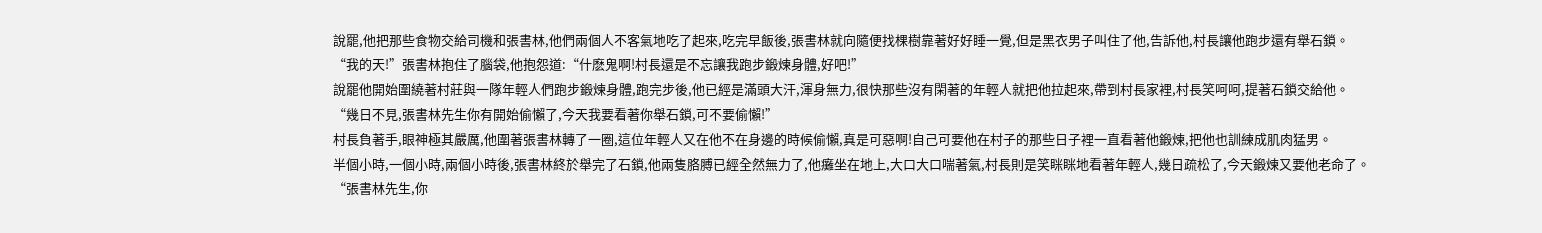說罷,他把那些食物交給司機和張書林,他們兩個人不客氣地吃了起來,吃完早飯後,張書林就向隨便找棵樹靠著好好睡一覺,但是黑衣男子叫住了他,告訴他,村長讓他跑步還有舉石鎖。
“我的天!”張書林抱住了腦袋,他抱怨道:“什麽鬼啊!村長還是不忘讓我跑步鍛煉身體,好吧!”
說罷他開始圍繞著村莊與一隊年輕人們跑步鍛煉身體,跑完步後,他已經是滿頭大汗,渾身無力,很快那些沒有閑著的年輕人就把他拉起來,帶到村長家裡,村長笑呵呵,提著石鎖交給他。
“幾日不見,張書林先生你有開始偷懶了,今天我要看著你舉石鎖,可不要偷懶!”
村長負著手,眼神極其嚴厲,他圍著張書林轉了一圈,這位年輕人又在他不在身邊的時候偷懶,真是可惡啊!自己可要他在村子的那些日子裡一直看著他鍛煉,把他也訓練成肌肉猛男。
半個小時,一個小時,兩個小時後,張書林終於舉完了石鎖,他兩隻胳膊已經全然無力了,他癱坐在地上,大口大口喘著氣,村長則是笑眯眯地看著年輕人,幾日疏松了,今天鍛煉又要他老命了。
“張書林先生,你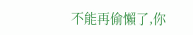不能再偷懶了,你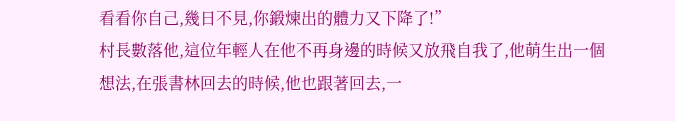看看你自己,幾日不見,你鍛煉出的體力又下降了!”
村長數落他,這位年輕人在他不再身邊的時候又放飛自我了,他萌生出一個想法,在張書林回去的時候,他也跟著回去,一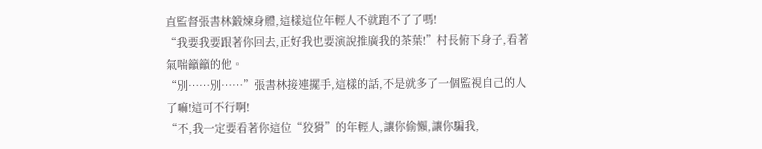直監督張書林鍛煉身體,這樣這位年輕人不就跑不了了嗎!
“我要我要跟著你回去,正好我也要演說推廣我的茶葉!”村長俯下身子,看著氣喘籲籲的他。
“別……別……”張書林接連擺手,這樣的話,不是就多了一個監視自己的人了嘛!這可不行啊!
“不,我一定要看著你這位“狡猾”的年輕人,讓你偷懶,讓你騙我,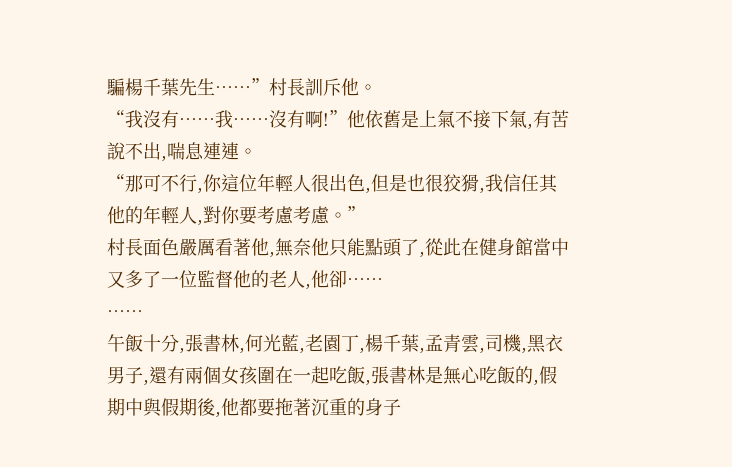騙楊千葉先生……”村長訓斥他。
“我沒有……我……沒有啊!”他依舊是上氣不接下氣,有苦說不出,喘息連連。
“那可不行,你這位年輕人很出色,但是也很狡猾,我信任其他的年輕人,對你要考慮考慮。”
村長面色嚴厲看著他,無奈他只能點頭了,從此在健身館當中又多了一位監督他的老人,他卻……
……
午飯十分,張書林,何光藍,老園丁,楊千葉,孟青雲,司機,黑衣男子,還有兩個女孩圍在一起吃飯,張書林是無心吃飯的,假期中與假期後,他都要拖著沉重的身子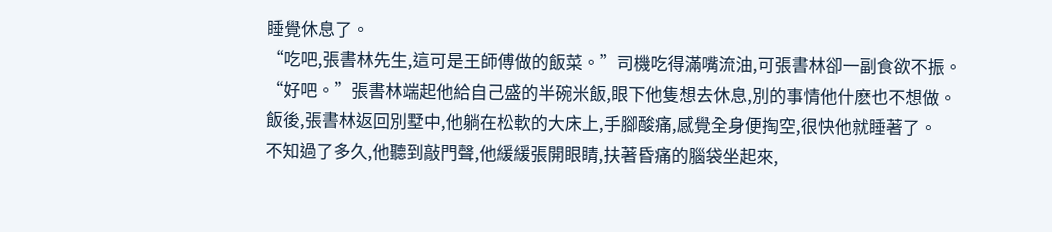睡覺休息了。
“吃吧,張書林先生,這可是王師傅做的飯菜。”司機吃得滿嘴流油,可張書林卻一副食欲不振。
“好吧。”張書林端起他給自己盛的半碗米飯,眼下他隻想去休息,別的事情他什麽也不想做。
飯後,張書林返回別墅中,他躺在松軟的大床上,手腳酸痛,感覺全身便掏空,很快他就睡著了。
不知過了多久,他聽到敲門聲,他緩緩張開眼睛,扶著昏痛的腦袋坐起來,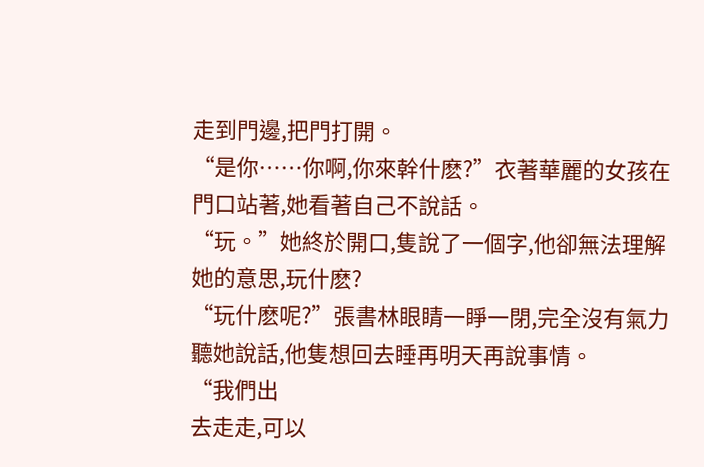走到門邊,把門打開。
“是你……你啊,你來幹什麽?”衣著華麗的女孩在門口站著,她看著自己不說話。
“玩。”她終於開口,隻說了一個字,他卻無法理解她的意思,玩什麽?
“玩什麽呢?”張書林眼睛一睜一閉,完全沒有氣力聽她說話,他隻想回去睡再明天再說事情。
“我們出
去走走,可以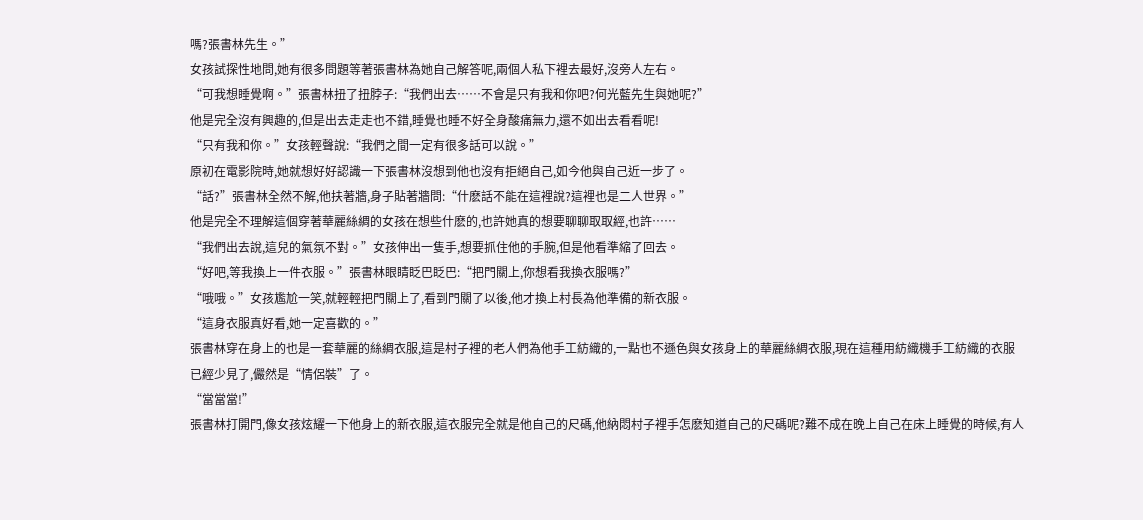嗎?張書林先生。”
女孩試探性地問,她有很多問題等著張書林為她自己解答呢,兩個人私下裡去最好,沒旁人左右。
“可我想睡覺啊。”張書林扭了扭脖子:“我們出去……不會是只有我和你吧?何光藍先生與她呢?”
他是完全沒有興趣的,但是出去走走也不錯,睡覺也睡不好全身酸痛無力,還不如出去看看呢!
“只有我和你。”女孩輕聲說:“我們之間一定有很多話可以說。”
原初在電影院時,她就想好好認識一下張書林沒想到他也沒有拒絕自己,如今他與自己近一步了。
“話?”張書林全然不解,他扶著牆,身子貼著牆問:“什麽話不能在這裡說?這裡也是二人世界。”
他是完全不理解這個穿著華麗絲綢的女孩在想些什麽的,也許她真的想要聊聊取取經,也許……
“我們出去說,這兒的氣氛不對。”女孩伸出一隻手,想要抓住他的手腕,但是他看準縮了回去。
“好吧,等我換上一件衣服。”張書林眼睛眨巴眨巴:“把門關上,你想看我換衣服嗎?”
“哦哦。”女孩尷尬一笑,就輕輕把門關上了,看到門關了以後,他才換上村長為他準備的新衣服。
“這身衣服真好看,她一定喜歡的。”
張書林穿在身上的也是一套華麗的絲綢衣服,這是村子裡的老人們為他手工紡織的,一點也不遜色與女孩身上的華麗絲綢衣服,現在這種用紡織機手工紡織的衣服已經少見了,儼然是“情侶裝”了。
“當當當!”
張書林打開門,像女孩炫耀一下他身上的新衣服,這衣服完全就是他自己的尺碼,他納悶村子裡手怎麽知道自己的尺碼呢?難不成在晚上自己在床上睡覺的時候,有人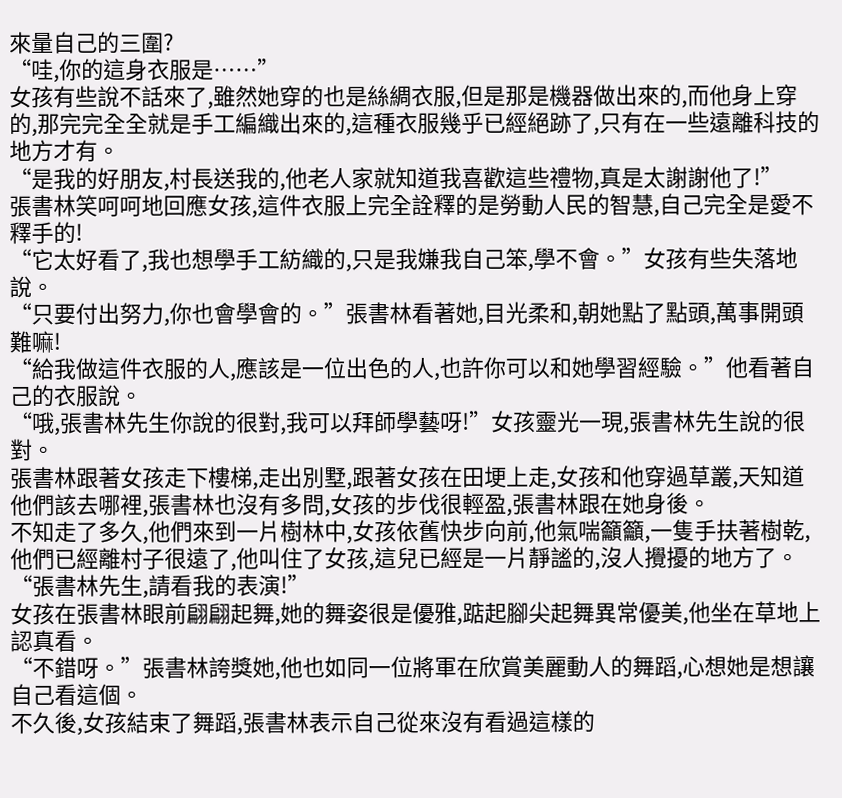來量自己的三圍?
“哇,你的這身衣服是……”
女孩有些說不話來了,雖然她穿的也是絲綢衣服,但是那是機器做出來的,而他身上穿的,那完完全全就是手工編織出來的,這種衣服幾乎已經絕跡了,只有在一些遠離科技的地方才有。
“是我的好朋友,村長送我的,他老人家就知道我喜歡這些禮物,真是太謝謝他了!”
張書林笑呵呵地回應女孩,這件衣服上完全詮釋的是勞動人民的智慧,自己完全是愛不釋手的!
“它太好看了,我也想學手工紡織的,只是我嫌我自己笨,學不會。”女孩有些失落地說。
“只要付出努力,你也會學會的。”張書林看著她,目光柔和,朝她點了點頭,萬事開頭難嘛!
“給我做這件衣服的人,應該是一位出色的人,也許你可以和她學習經驗。”他看著自己的衣服說。
“哦,張書林先生你說的很對,我可以拜師學藝呀!”女孩靈光一現,張書林先生說的很對。
張書林跟著女孩走下樓梯,走出別墅,跟著女孩在田埂上走,女孩和他穿過草叢,天知道他們該去哪裡,張書林也沒有多問,女孩的步伐很輕盈,張書林跟在她身後。
不知走了多久,他們來到一片樹林中,女孩依舊快步向前,他氣喘籲籲,一隻手扶著樹乾,他們已經離村子很遠了,他叫住了女孩,這兒已經是一片靜謐的,沒人攪擾的地方了。
“張書林先生,請看我的表演!”
女孩在張書林眼前翩翩起舞,她的舞姿很是優雅,踮起腳尖起舞異常優美,他坐在草地上認真看。
“不錯呀。”張書林誇獎她,他也如同一位將軍在欣賞美麗動人的舞蹈,心想她是想讓自己看這個。
不久後,女孩結束了舞蹈,張書林表示自己從來沒有看過這樣的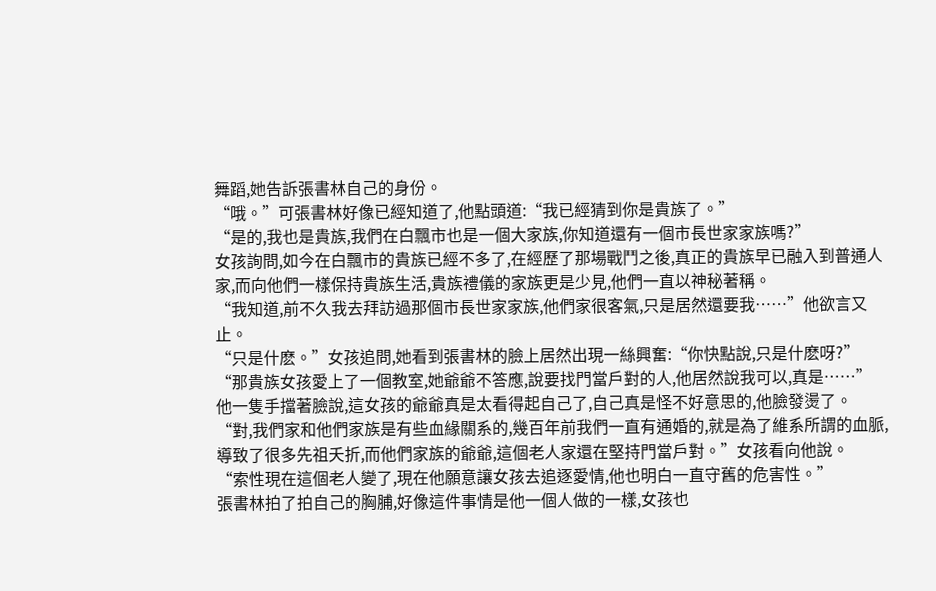舞蹈,她告訴張書林自己的身份。
“哦。”可張書林好像已經知道了,他點頭道:“我已經猜到你是貴族了。”
“是的,我也是貴族,我們在白飄市也是一個大家族,你知道還有一個市長世家家族嗎?”
女孩詢問,如今在白飄市的貴族已經不多了,在經歷了那場戰鬥之後,真正的貴族早已融入到普通人家,而向他們一樣保持貴族生活,貴族禮儀的家族更是少見,他們一直以神秘著稱。
“我知道,前不久我去拜訪過那個市長世家家族,他們家很客氣,只是居然還要我……”他欲言又止。
“只是什麽。”女孩追問,她看到張書林的臉上居然出現一絲興奮:“你快點說,只是什麽呀?”
“那貴族女孩愛上了一個教室,她爺爺不答應,說要找門當戶對的人,他居然說我可以,真是……”
他一隻手擋著臉說,這女孩的爺爺真是太看得起自己了,自己真是怪不好意思的,他臉發燙了。
“對,我們家和他們家族是有些血緣關系的,幾百年前我們一直有通婚的,就是為了維系所謂的血脈,導致了很多先祖夭折,而他們家族的爺爺,這個老人家還在堅持門當戶對。”女孩看向他說。
“索性現在這個老人變了,現在他願意讓女孩去追逐愛情,他也明白一直守舊的危害性。”
張書林拍了拍自己的胸脯,好像這件事情是他一個人做的一樣,女孩也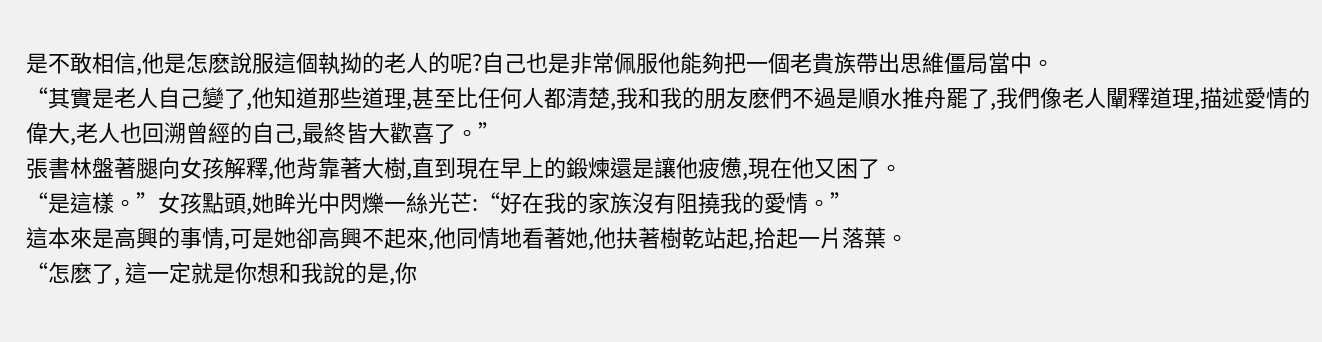是不敢相信,他是怎麽說服這個執拗的老人的呢?自己也是非常佩服他能夠把一個老貴族帶出思維僵局當中。
“其實是老人自己變了,他知道那些道理,甚至比任何人都清楚,我和我的朋友麽們不過是順水推舟罷了,我們像老人闡釋道理,描述愛情的偉大,老人也回溯曾經的自己,最終皆大歡喜了。”
張書林盤著腿向女孩解釋,他背靠著大樹,直到現在早上的鍛煉還是讓他疲憊,現在他又困了。
“是這樣。”女孩點頭,她眸光中閃爍一絲光芒:“好在我的家族沒有阻撓我的愛情。”
這本來是高興的事情,可是她卻高興不起來,他同情地看著她,他扶著樹乾站起,拾起一片落葉。
“怎麽了, 這一定就是你想和我說的是,你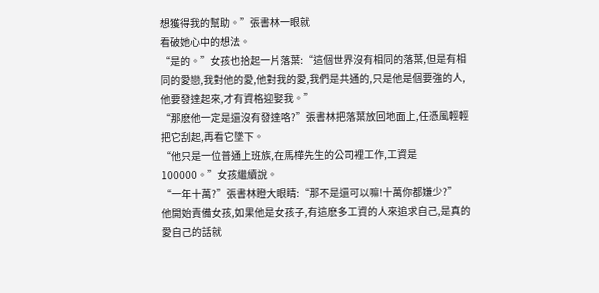想獲得我的幫助。”張書林一眼就
看破她心中的想法。
“是的。”女孩也拾起一片落葉:“這個世界沒有相同的落葉,但是有相同的愛戀,我對他的愛,他對我的愛,我們是共通的,只是他是個要強的人,他要發達起來,才有資格迎娶我。”
“那麽他一定是還沒有發達咯?”張書林把落葉放回地面上,任憑風輕輕把它刮起,再看它墜下。
“他只是一位普通上班族,在馬樺先生的公司裡工作,工資是100000。”女孩繼續說。
“一年十萬?”張書林瞪大眼睛:“那不是還可以嘛!十萬你都嫌少?”
他開始責備女孩,如果他是女孩子,有這麽多工資的人來追求自己,是真的愛自己的話就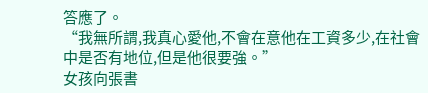答應了。
“我無所謂,我真心愛他,不會在意他在工資多少,在社會中是否有地位,但是他很要強。”
女孩向張書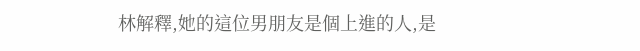林解釋,她的這位男朋友是個上進的人,是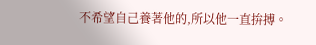不希望自己養著他的,所以他一直拚搏。